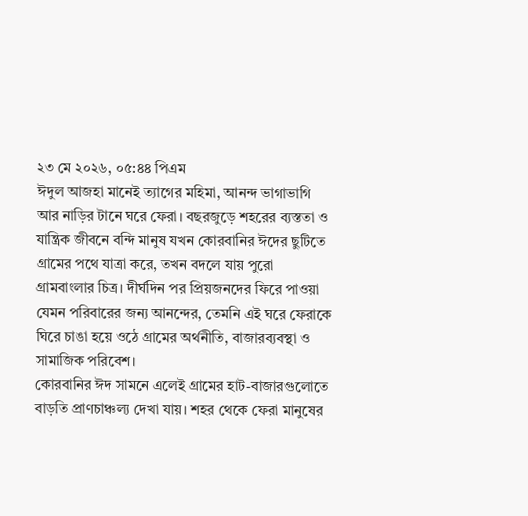২৩ মে ২০২৬, ০৫:৪৪ পিএম
ঈদুল আজহা মানেই ত্যাগের মহিমা, আনন্দ ভাগাভাগি আর নাড়ির টানে ঘরে ফেরা। বছরজুড়ে শহরের ব্যস্ততা ও যান্ত্রিক জীবনে বন্দি মানুষ যখন কোরবানির ঈদের ছুটিতে গ্রামের পথে যাত্রা করে, তখন বদলে যায় পুরো গ্রামবাংলার চিত্র। দীর্ঘদিন পর প্রিয়জনদের ফিরে পাওয়া যেমন পরিবারের জন্য আনন্দের, তেমনি এই ঘরে ফেরাকে ঘিরে চাঙা হয়ে ওঠে গ্রামের অর্থনীতি, বাজারব্যবস্থা ও সামাজিক পরিবেশ।
কোরবানির ঈদ সামনে এলেই গ্রামের হাট-বাজারগুলোতে বাড়তি প্রাণচাঞ্চল্য দেখা যায়। শহর থেকে ফেরা মানুষের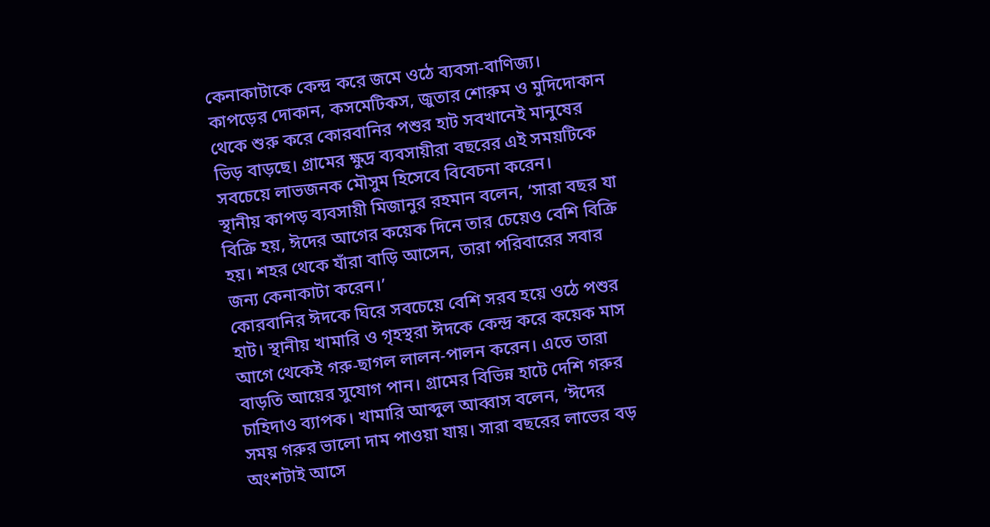কেনাকাটাকে কেন্দ্র করে জমে ওঠে ব্যবসা-বাণিজ্য। কাপড়ের দোকান, কসমেটিকস, জুতার শোরুম ও মুদিদোকান থেকে শুরু করে কোরবানির পশুর হাট সবখানেই মানুষের ভিড় বাড়ছে। গ্রামের ক্ষুদ্র ব্যবসায়ীরা বছরের এই সময়টিকে সবচেয়ে লাভজনক মৌসুম হিসেবে বিবেচনা করেন।
স্থানীয় কাপড় ব্যবসায়ী মিজানুর রহমান বলেন, ‘সারা বছর যা বিক্রি হয়, ঈদের আগের কয়েক দিনে তার চেয়েও বেশি বিক্রি হয়। শহর থেকে যাঁরা বাড়ি আসেন, তারা পরিবারের সবার জন্য কেনাকাটা করেন।’
কোরবানির ঈদকে ঘিরে সবচেয়ে বেশি সরব হয়ে ওঠে পশুর হাট। স্থানীয় খামারি ও গৃহস্থরা ঈদকে কেন্দ্র করে কয়েক মাস আগে থেকেই গরু-ছাগল লালন-পালন করেন। এতে তারা বাড়তি আয়ের সুযোগ পান। গ্রামের বিভিন্ন হাটে দেশি গরুর চাহিদাও ব্যাপক। খামারি আব্দুল আব্বাস বলেন, ‘ঈদের সময় গরুর ভালো দাম পাওয়া যায়। সারা বছরের লাভের বড় অংশটাই আসে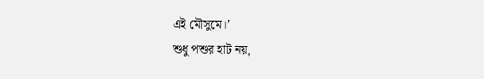এই মৌসুমে।’
শুধু পশুর হাট নয়,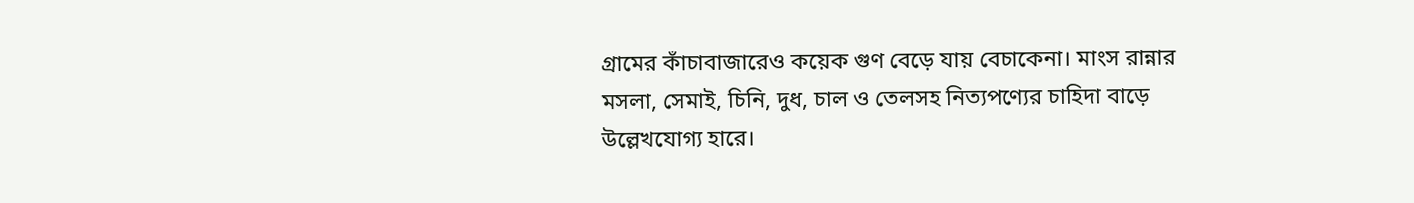গ্রামের কাঁচাবাজারেও কয়েক গুণ বেড়ে যায় বেচাকেনা। মাংস রান্নার মসলা, সেমাই, চিনি, দুধ, চাল ও তেলসহ নিত্যপণ্যের চাহিদা বাড়ে উল্লেখযোগ্য হারে।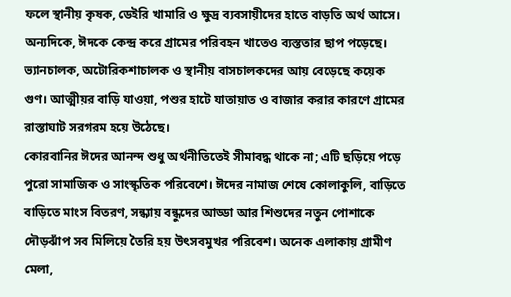ফলে স্থানীয় কৃষক, ডেইরি খামারি ও ক্ষুদ্র ব্যবসায়ীদের হাতে বাড়তি অর্থ আসে।
অন্যদিকে, ঈদকে কেন্দ্র করে গ্রামের পরিবহন খাতেও ব্যস্ততার ছাপ পড়েছে। ভ্যানচালক, অটোরিকশাচালক ও স্থানীয় বাসচালকদের আয় বেড়েছে কয়েক গুণ। আত্মীয়র বাড়ি যাওয়া, পশুর হাটে যাতায়াত ও বাজার করার কারণে গ্রামের রাস্তাঘাট সরগরম হয়ে উঠেছে।
কোরবানির ঈদের আনন্দ শুধু অর্থনীতিতেই সীমাবদ্ধ থাকে না; এটি ছড়িয়ে পড়ে পুরো সামাজিক ও সাংস্কৃতিক পরিবেশে। ঈদের নামাজ শেষে কোলাকুলি, বাড়িতে বাড়িতে মাংস বিতরণ, সন্ধ্যায় বন্ধুদের আড্ডা আর শিশুদের নতুন পোশাকে দৌড়ঝাঁপ সব মিলিয়ে তৈরি হয় উৎসবমুখর পরিবেশ। অনেক এলাকায় গ্রামীণ মেলা,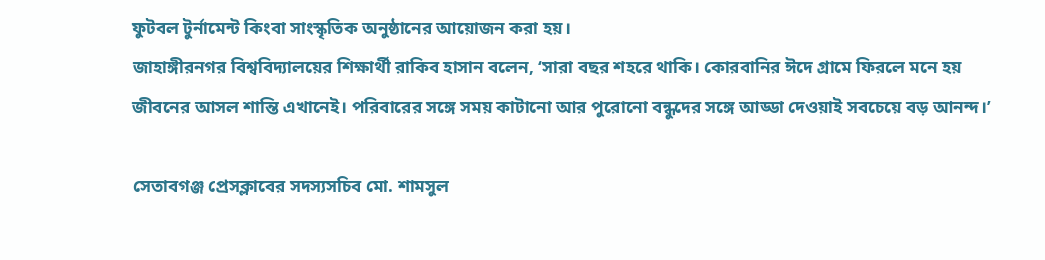ফুটবল টুর্নামেন্ট কিংবা সাংস্কৃতিক অনুষ্ঠানের আয়োজন করা হয়।
জাহাঙ্গীরনগর বিশ্ববিদ্যালয়ের শিক্ষার্থী রাকিব হাসান বলেন, ‘সারা বছর শহরে থাকি। কোরবানির ঈদে গ্রামে ফিরলে মনে হয় জীবনের আসল শান্তি এখানেই। পরিবারের সঙ্গে সময় কাটানো আর পুরোনো বন্ধুদের সঙ্গে আড্ডা দেওয়াই সবচেয়ে বড় আনন্দ।’

সেতাবগঞ্জ প্রেসক্লাবের সদস্যসচিব মো. শামসুল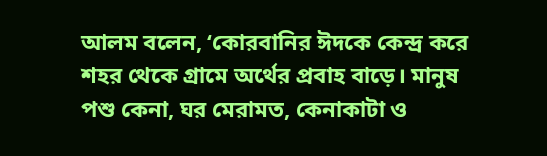আলম বলেন, ‘কোরবানির ঈদকে কেন্দ্র করে শহর থেকে গ্রামে অর্থের প্রবাহ বাড়ে। মানুষ পশু কেনা, ঘর মেরামত, কেনাকাটা ও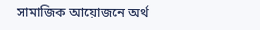সামাজিক আয়োজনে অর্থ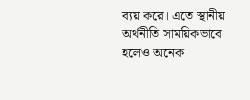ব্যয় করে। এতে স্থানীয় অর্থনীতি সাময়িকভাবে হলেও অনেক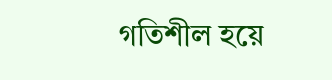গতিশীল হয়ে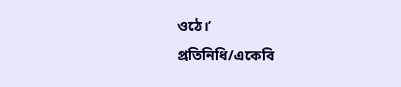ওঠে।’
প্রতিনিধি/একেবি